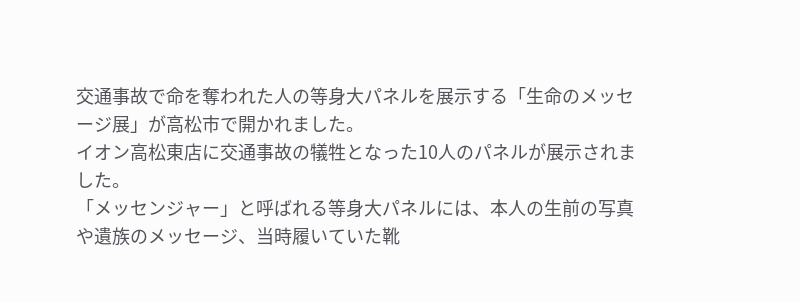交通事故で命を奪われた人の等身大パネルを展示する「生命のメッセージ展」が高松市で開かれました。
イオン高松東店に交通事故の犠牲となった10人のパネルが展示されました。
「メッセンジャー」と呼ばれる等身大パネルには、本人の生前の写真や遺族のメッセージ、当時履いていた靴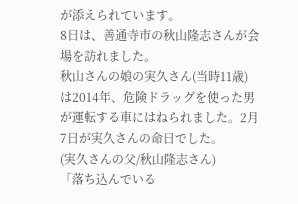が添えられています。
8日は、善通寺市の秋山隆志さんが会場を訪れました。
秋山さんの娘の実久さん(当時11歳)は2014年、危険ドラッグを使った男が運転する車にはねられました。2月7日が実久さんの命日でした。
(実久さんの父/秋山隆志さん)
「落ち込んでいる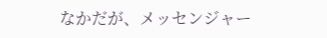なかだが、メッセンジャー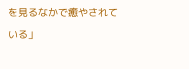を見るなかで癒やされている」